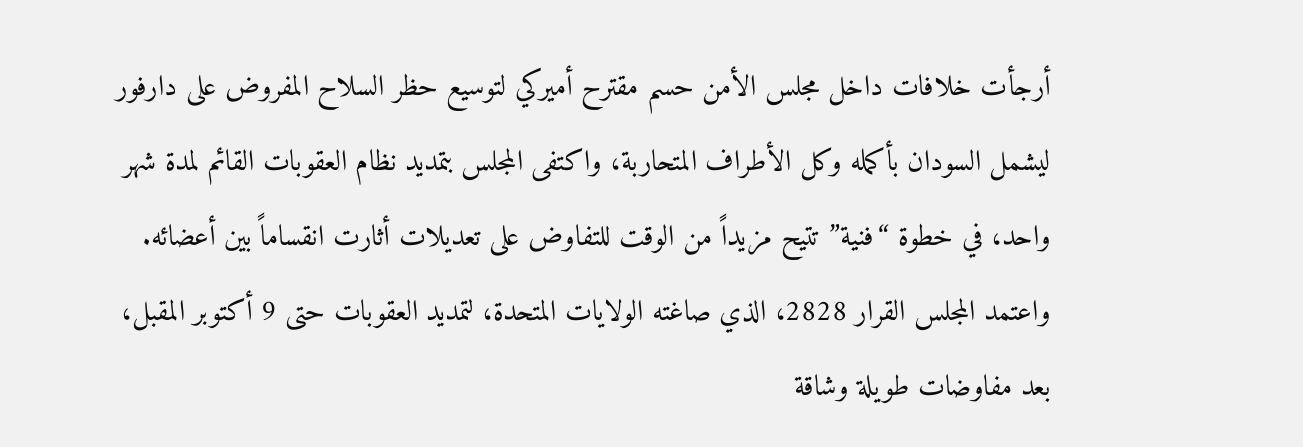أرجأت خلافات داخل مجلس الأمن حسم مقترح أميركي لتوسيع حظر السلاح المفروض على دارفور ليشمل السودان بأكمله وكل الأطراف المتحاربة، واكتفى المجلس بتمديد نظام العقوبات القائم لمدة شهر واحد، في خطوة “فنية” تتيح مزيداً من الوقت للتفاوض على تعديلات أثارت انقساماً بين أعضائه.
واعتمد المجلس القرار 2828، الذي صاغته الولايات المتحدة، لتمديد العقوبات حتى 9 أكتوبر المقبل، بعد مفاوضات طويلة وشاقة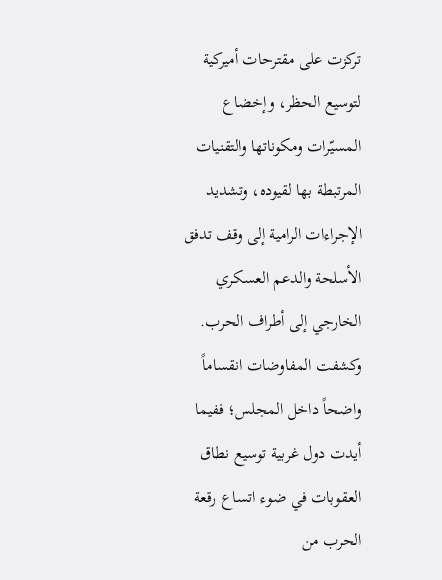تركزت على مقترحات أميركية لتوسيع الحظر، وإخضاع المسيّرات ومكوناتها والتقنيات المرتبطة بها لقيوده، وتشديد الإجراءات الرامية إلى وقف تدفق الأسلحة والدعم العسكري الخارجي إلى أطراف الحرب.
وكشفت المفاوضات انقساماً واضحاً داخل المجلس؛ ففيما أيدت دول غربية توسيع نطاق العقوبات في ضوء اتساع رقعة الحرب من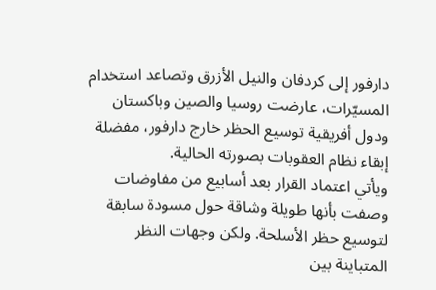دارفور إلى كردفان والنيل الأزرق وتصاعد استخدام المسيّرات، عارضت روسيا والصين وباكستان ودول أفريقية توسيع الحظر خارج دارفور، مفضلة إبقاء نظام العقوبات بصورته الحالية.
ويأتي اعتماد القرار بعد أسابيع من مفاوضات وصفت بأنها طويلة وشاقة حول مسودة سابقة لتوسيع حظر الأسلحة. ولكن وجهات النظر المتباينة بين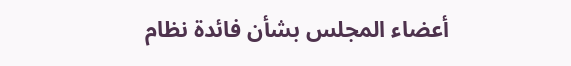أعضاء المجلس بشأن فائدة نظام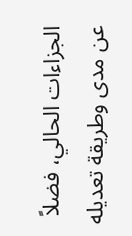الجزاءات الحالي، فضلاً عن مدى وطريقة تعديله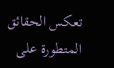تعكس الحقائق المتطورة على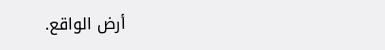أرض الواقع.